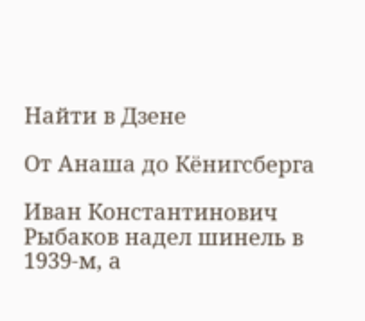Найти в Дзене

От Анаша до Кёнигсберга

Иван Константинович Рыбаков надел шинель в 1939-м, а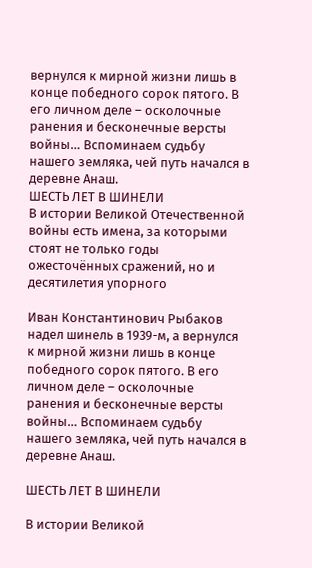вернулся к мирной жизни лишь в конце победного сорок пятого. В его личном деле – осколочные ранения и бесконечные версты войны… Вспоминаем судьбу нашего земляка, чей путь начался в деревне Анаш.
ШЕСТЬ ЛЕТ В ШИНЕЛИ
В истории Великой Отечественной войны есть имена, за которыми стоят не только годы ожесточённых сражений, но и десятилетия упорного

Иван Константинович Рыбаков надел шинель в 1939-м, а вернулся к мирной жизни лишь в конце победного сорок пятого. В его личном деле – осколочные ранения и бесконечные версты войны… Вспоминаем судьбу нашего земляка, чей путь начался в деревне Анаш.

ШЕСТЬ ЛЕТ В ШИНЕЛИ

В истории Великой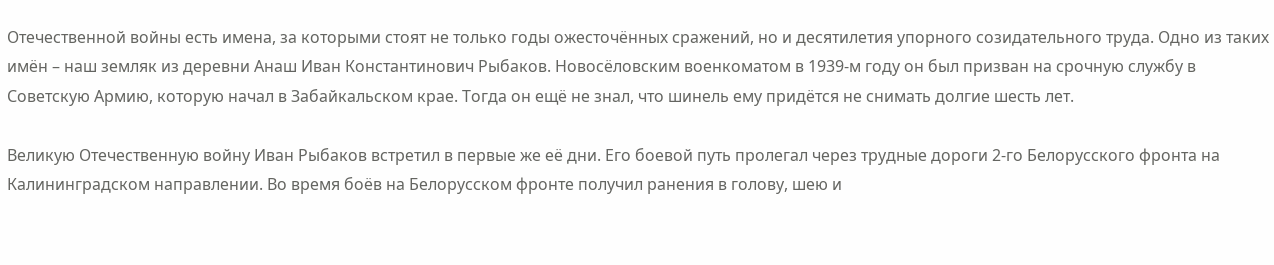Отечественной войны есть имена, за которыми стоят не только годы ожесточённых сражений, но и десятилетия упорного созидательного труда. Одно из таких имён – наш земляк из деревни Анаш Иван Константинович Рыбаков. Новосёловским военкоматом в 1939-м году он был призван на срочную службу в Советскую Армию, которую начал в Забайкальском крае. Тогда он ещё не знал, что шинель ему придётся не снимать долгие шесть лет.

Великую Отечественную войну Иван Рыбаков встретил в первые же её дни. Его боевой путь пролегал через трудные дороги 2-го Белорусского фронта на Калининградском направлении. Во время боёв на Белорусском фронте получил ранения в голову, шею и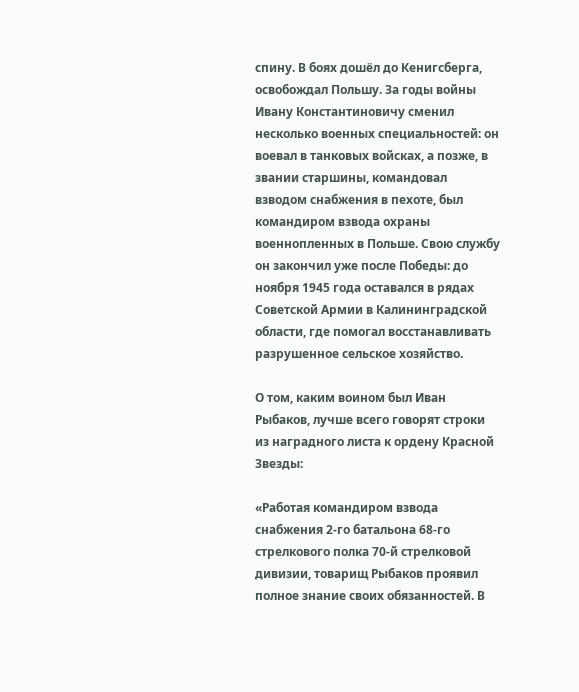спину. В боях дошёл до Кенигсберга, освобождал Польшу. За годы войны Ивану Константиновичу сменил несколько военных специальностей: он воевал в танковых войсках, а позже, в звании старшины, командовал взводом снабжения в пехоте, был командиром взвода охраны военнопленных в Польше. Свою службу он закончил уже после Победы: до ноября 1945 года оставался в рядах Советской Армии в Калининградской области, где помогал восстанавливать разрушенное сельское хозяйство.

О том, каким воином был Иван Рыбаков, лучше всего говорят строки из наградного листа к ордену Красной Звезды:

«Работая командиром взвода снабжения 2-го батальона 68-го стрелкового полка 70-й стрелковой дивизии, товарищ Рыбаков проявил полное знание своих обязанностей. В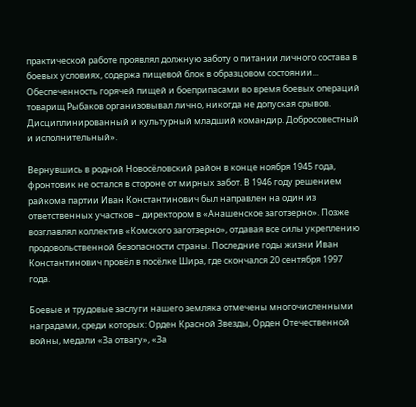практической работе проявлял должную заботу о питании личного состава в боевых условиях, содержа пищевой блок в образцовом состоянии... Обеспеченность горячей пищей и боеприпасами во время боевых операций товарищ Рыбаков организовывал лично, никогда не допуская срывов. Дисциплинированный и культурный младший командир. Добросовестный и исполнительный».

Вернувшись в родной Новосёловский район в конце ноября 1945 года, фронтовик не остался в стороне от мирных забот. В 1946 году решением райкома партии Иван Константинович был направлен на один из ответственных участков – директором в «Анашенское заготзерно». Позже возглавлял коллектив «Комского заготзерно», отдавая все силы укреплению продовольственной безопасности страны. Последние годы жизни Иван Константинович провёл в посёлке Шира, где скончался 20 сентября 1997 года.

Боевые и трудовые заслуги нашего земляка отмечены многочисленными наградами, среди которых: Орден Красной Звезды, Орден Отечественной войны, медали «За отвагу», «За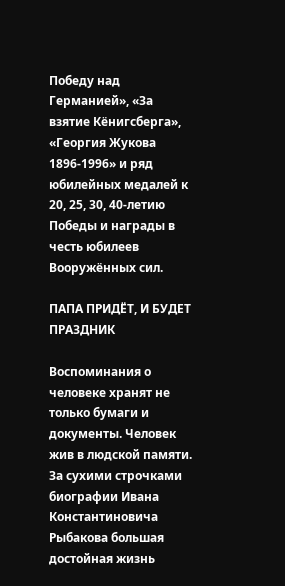Победу над Германией», «За взятие Кёнигсберга», «Георгия Жукова 1896-1996» и ряд юбилейных медалей к 20, 25, 30, 40-летию Победы и награды в честь юбилеев Вооружённых сил.

ПАПА ПРИДЁТ, И БУДЕТ ПРАЗДНИК

Воспоминания о человеке хранят не только бумаги и документы. Человек жив в людской памяти. За сухими строчками биографии Ивана Константиновича Рыбакова большая достойная жизнь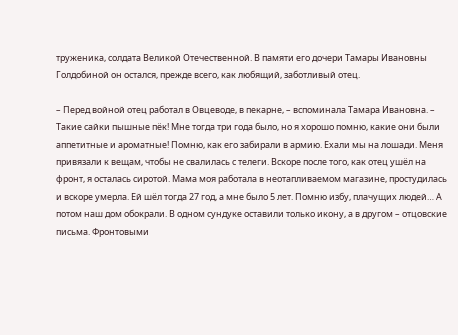труженика, солдата Великой Отечественной. В памяти его дочери Тамары Ивановны Голдобиной он остался, прежде всего, как любящий, заботливый отец.

– Перед войной отец работал в Овцеводе, в пекарне, – вспоминала Тамара Ивановна. – Такие сайки пышные пёк! Мне тогда три года было, но я хорошо помню, какие они были аппетитные и ароматные! Помню, как его забирали в армию. Ехали мы на лошади. Меня привязали к вещам, чтобы не свалилась с телеги. Вскоре после того, как отец ушёл на фронт, я осталась сиротой. Мама моя работала в неотапливаемом магазине, простудилась и вскоре умерла. Ей шёл тогда 27 год, а мне было 5 лет. Помню избу, плачущих людей… А потом наш дом обокрали. В одном сундуке оставили только икону, а в другом – отцовские письма. Фронтовыми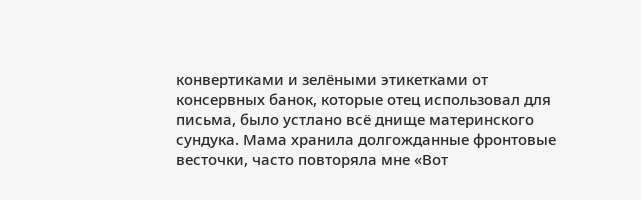конвертиками и зелёными этикетками от консервных банок, которые отец использовал для письма, было устлано всё днище материнского сундука. Мама хранила долгожданные фронтовые весточки, часто повторяла мне «Вот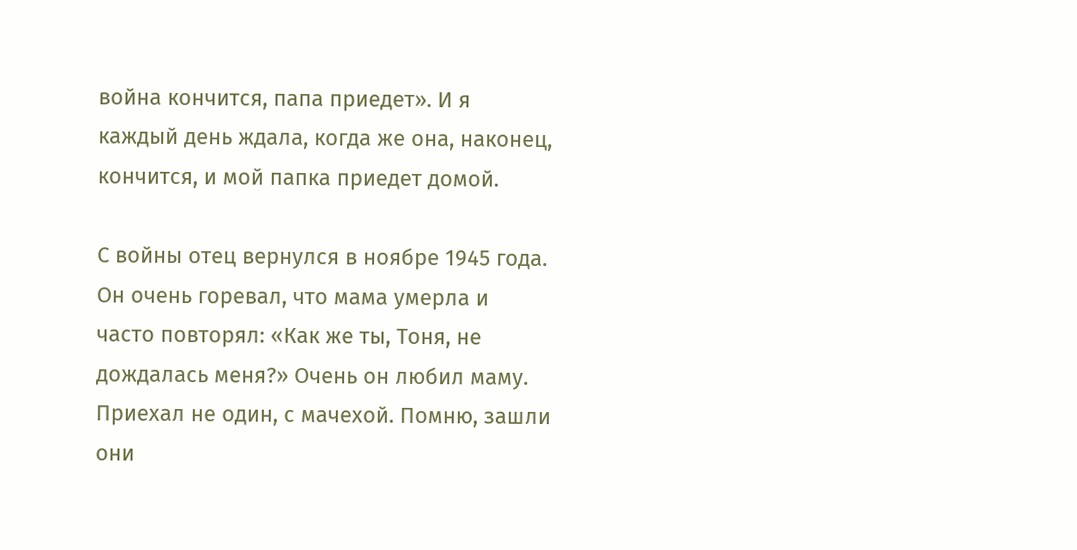война кончится, папа приедет». И я каждый день ждала, когда же она, наконец, кончится, и мой папка приедет домой.

С войны отец вернулся в ноябре 1945 года. Он очень горевал, что мама умерла и часто повторял: «Как же ты, Тоня, не дождалась меня?» Очень он любил маму. Приехал не один, с мачехой. Помню, зашли они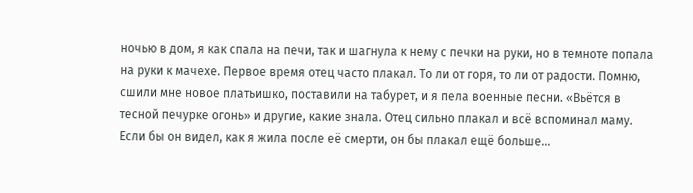ночью в дом, я как спала на печи, так и шагнула к нему с печки на руки, но в темноте попала на руки к мачехе. Первое время отец часто плакал. То ли от горя, то ли от радости. Помню, сшили мне новое платьишко, поставили на табурет, и я пела военные песни. «Вьётся в тесной печурке огонь» и другие, какие знала. Отец сильно плакал и всё вспоминал маму. Если бы он видел, как я жила после её смерти, он бы плакал ещё больше...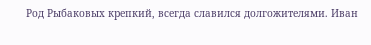Род Рыбаковых крепкий, всегда славился долгожителями. Иван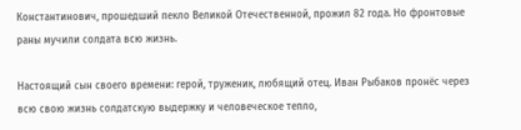Константинович, прошедший пекло Великой Отечественной, прожил 82 года. Но фронтовые раны мучили солдата всю жизнь.

Настоящий сын своего времени: герой, труженик, любящий отец. Иван Рыбаков пронёс через всю свою жизнь солдатскую выдержку и человеческое тепло,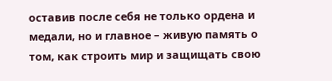оставив после себя не только ордена и медали, но и главное – живую память о том, как строить мир и защищать свою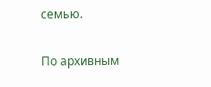семью.

По архивным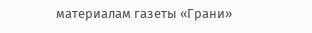материалам газеты «Грани»